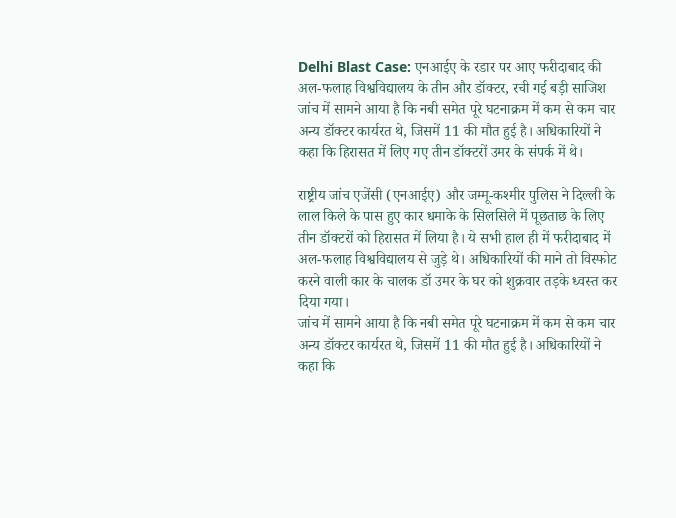Delhi Blast Case: एनआईए के रडार पर आए फरीदाबाद की अल-फलाह विश्वविद्यालय के तीन और डॉक्टर, रची गई बड़ी साजिश
जांच में सामने आया है कि नबी समेत पूरे घटनाक्रम में कम से कम चार अन्य डॉक्टर कार्यरत थे, जिसमें 11 की मौत हुई है। अधिकारियों ने कहा कि हिरासत में लिए गए तीन डॉक्टरों उमर के संपर्क में थे।

राष्ट्रीय जांच एजेंसी (एनआईए) और जम्मू-कश्मीर पुलिस ने दिल्ली के लाल किले के पास हुए कार धमाके के सिलसिले में पूछताछ के लिए तीन डॉक्टरों को हिरासत में लिया है। ये सभी हाल ही में फरीदाबाद में अल-फलाह विश्वविद्यालय से जुड़े थे। अधिकारियों की माने तो विस्फोट करने वाली कार के चालक डॉ उमर के घर को शुक्रवार तड़के ध्वस्त कर दिया गया।
जांच में सामने आया है कि नबी समेत पूरे घटनाक्रम में कम से कम चार अन्य डॉक्टर कार्यरत थे, जिसमें 11 की मौत हुई है। अधिकारियों ने कहा कि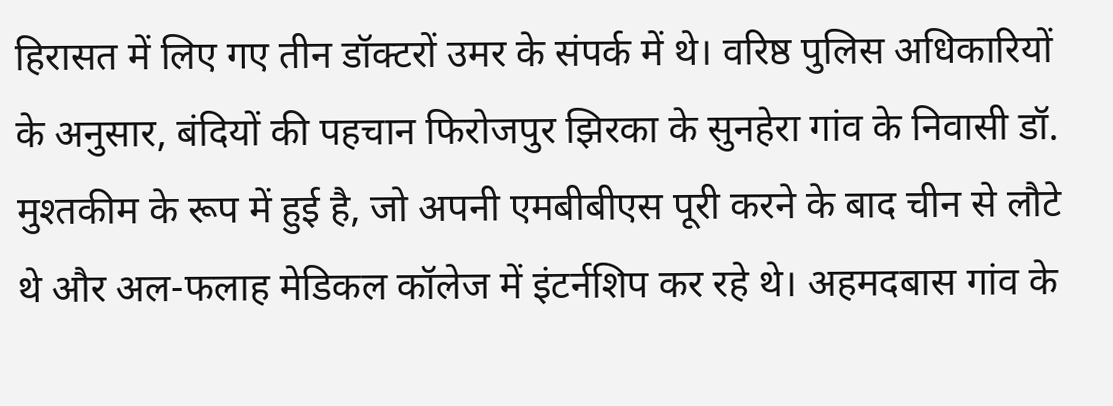हिरासत में लिए गए तीन डॉक्टरों उमर के संपर्क में थे। वरिष्ठ पुलिस अधिकारियों के अनुसार, बंदियों की पहचान फिरोजपुर झिरका के सुनहेरा गांव के निवासी डॉ. मुश्तकीम के रूप में हुई है, जो अपनी एमबीबीएस पूरी करने के बाद चीन से लौटे थे और अल-फलाह मेडिकल कॉलेज में इंटर्नशिप कर रहे थे। अहमदबास गांव के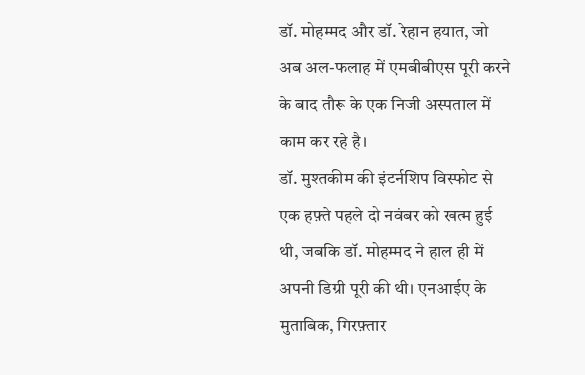डॉ. मोहम्मद और डॉ. रेहान हयात, जो अब अल-फलाह में एमबीबीएस पूरी करने के बाद तौरू के एक निजी अस्पताल में काम कर रहे है।
डॉ. मुश्तकीम की इंटर्नशिप विस्फोट से एक हफ़्ते पहले दो नवंबर को खत्म हुई थी, जबकि डॉ. मोहम्मद ने हाल ही में अपनी डिग्री पूरी की थी। एनआईए के मुताबिक, गिरफ़्तार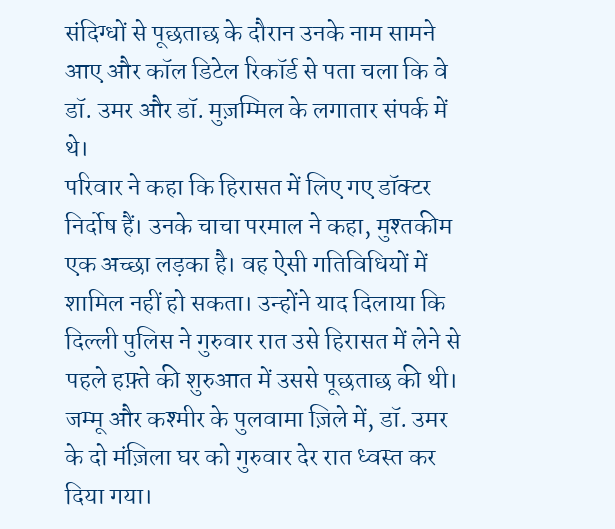संदिग्धों से पूछताछ के दौरान उनके नाम सामने आए और कॉल डिटेल रिकॉर्ड से पता चला कि वे डॉ. उमर और डॉ. मुज़म्मिल के लगातार संपर्क में थे।
परिवार ने कहा कि हिरासत में लिए गए डॉक्टर निर्दोष हैं। उनके चाचा परमाल ने कहा, मुश्तकीम एक अच्छा लड़का है। वह ऐसी गतिविधियों में शामिल नहीं हो सकता। उन्होंने याद दिलाया कि दिल्ली पुलिस ने गुरुवार रात उसे हिरासत में लेने से पहले हफ़्ते की शुरुआत में उससे पूछताछ की थी।
जम्मू और कश्मीर के पुलवामा ज़िले में, डॉ. उमर के दो मंज़िला घर को गुरुवार देर रात ध्वस्त कर दिया गया।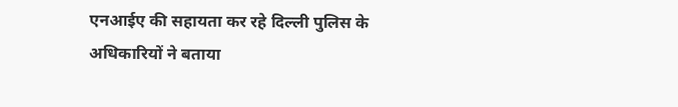एनआईए की सहायता कर रहे दिल्ली पुलिस के अधिकारियों ने बताया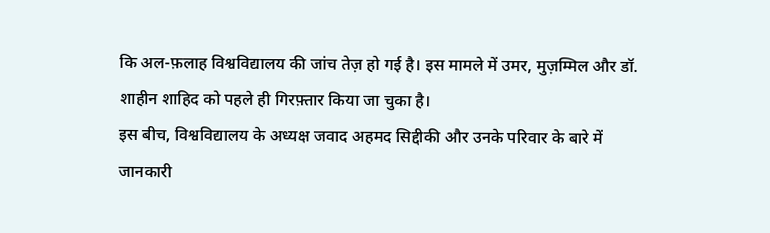कि अल-फ़लाह विश्वविद्यालय की जांच तेज़ हो गई है। इस मामले में उमर, मुज़म्मिल और डॉ. शाहीन शाहिद को पहले ही गिरफ़्तार किया जा चुका है।
इस बीच, विश्वविद्यालय के अध्यक्ष जवाद अहमद सिद्दीकी और उनके परिवार के बारे में जानकारी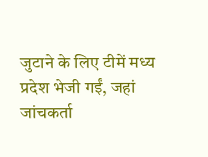जुटाने के लिए टीमें मध्य प्रदेश भेजी गईं, जहां जांचकर्ता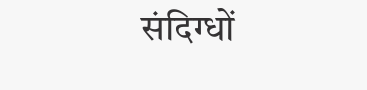संदिग्धों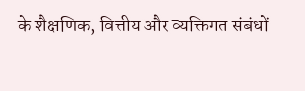के शैक्षणिक, वित्तीय और व्यक्तिगत संबंधों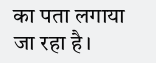का पता लगाया जा रहा है।